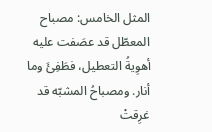المثل الخامس: مصباح المعطّل قد عصَفت عليه أهوِيةُ التعطيل، فطَفِئَ وما أنار. ومصباحُ المشبّه قد غرِقتْ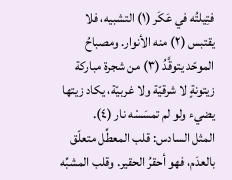فتِيلتُه في عَكَر (١) التشبيه، فلا يقتبس (٢) منه الأنوار. ومصباحُ الموحّد يتوقَّدُ (٣) من شجرة مباركة زيتونةٍ لا شرقيّة ولا غربيّة، يكاد زيتها يضيء ولو لم تمسَسْه نار (٤).
المثل السادس: قلب المعطِّل متعلّق بالعدَم، فهو أحقرُ الحقير. وقلب المشبِّه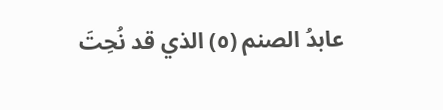عابدُ الصنم (٥) الذي قد نُحِتَ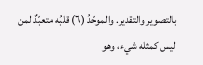بالتصوير والتقدير. والموحّدُ (٦) قلبُه متعبّدٌ لمن ليس كمثله شيء، وهو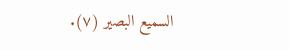السميع البصير (٧).